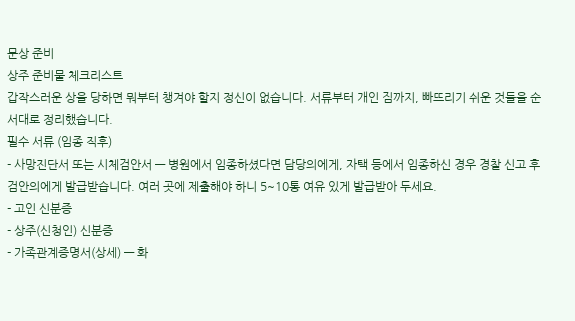문상 준비
상주 준비물 체크리스트
갑작스러운 상을 당하면 뭐부터 챙겨야 할지 정신이 없습니다. 서류부터 개인 짐까지, 빠뜨리기 쉬운 것들을 순서대로 정리했습니다.
필수 서류 (임종 직후)
- 사망진단서 또는 시체검안서 — 병원에서 임종하셨다면 담당의에게, 자택 등에서 임종하신 경우 경찰 신고 후 검안의에게 발급받습니다. 여러 곳에 제출해야 하니 5~10통 여유 있게 발급받아 두세요.
- 고인 신분증
- 상주(신청인) 신분증
- 가족관계증명서(상세) — 화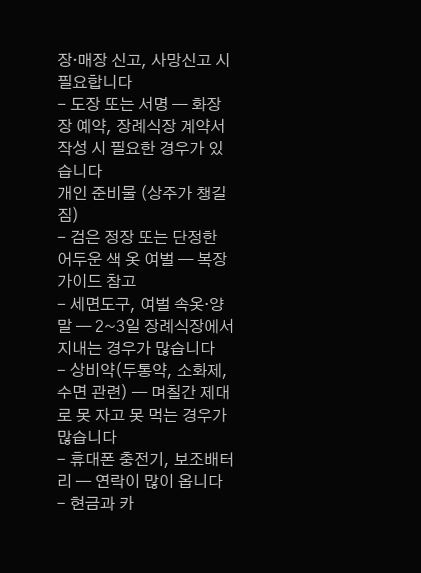장·매장 신고, 사망신고 시 필요합니다
- 도장 또는 서명 — 화장장 예약, 장례식장 계약서 작성 시 필요한 경우가 있습니다
개인 준비물 (상주가 챙길 짐)
- 검은 정장 또는 단정한 어두운 색 옷 여벌 — 복장 가이드 참고
- 세면도구, 여벌 속옷·양말 — 2~3일 장례식장에서 지내는 경우가 많습니다
- 상비약(두통약, 소화제, 수면 관련) — 며칠간 제대로 못 자고 못 먹는 경우가 많습니다
- 휴대폰 충전기, 보조배터리 — 연락이 많이 옵니다
- 현금과 카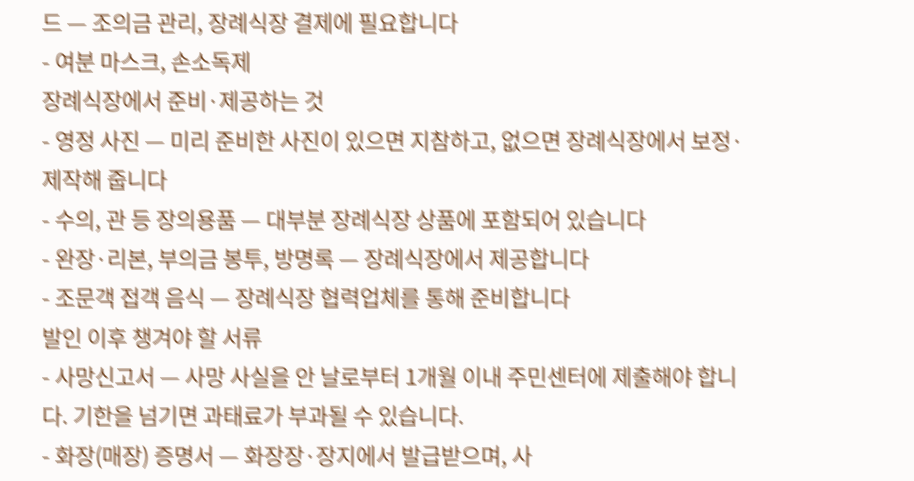드 — 조의금 관리, 장례식장 결제에 필요합니다
- 여분 마스크, 손소독제
장례식장에서 준비·제공하는 것
- 영정 사진 — 미리 준비한 사진이 있으면 지참하고, 없으면 장례식장에서 보정·제작해 줍니다
- 수의, 관 등 장의용품 — 대부분 장례식장 상품에 포함되어 있습니다
- 완장·리본, 부의금 봉투, 방명록 — 장례식장에서 제공합니다
- 조문객 접객 음식 — 장례식장 협력업체를 통해 준비합니다
발인 이후 챙겨야 할 서류
- 사망신고서 — 사망 사실을 안 날로부터 1개월 이내 주민센터에 제출해야 합니다. 기한을 넘기면 과태료가 부과될 수 있습니다.
- 화장(매장) 증명서 — 화장장·장지에서 발급받으며, 사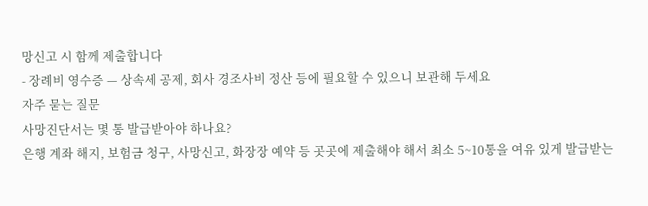망신고 시 함께 제출합니다
- 장례비 영수증 — 상속세 공제, 회사 경조사비 정산 등에 필요할 수 있으니 보관해 두세요
자주 묻는 질문
사망진단서는 몇 통 발급받아야 하나요?
은행 계좌 해지, 보험금 청구, 사망신고, 화장장 예약 등 곳곳에 제출해야 해서 최소 5~10통을 여유 있게 발급받는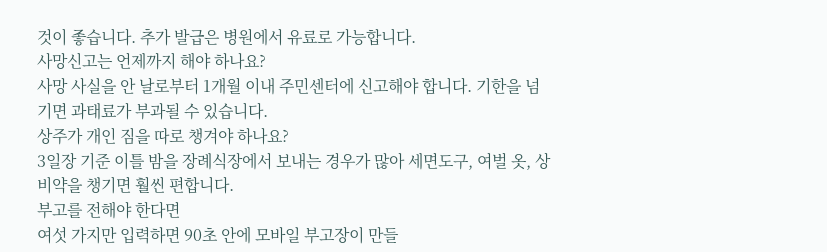것이 좋습니다. 추가 발급은 병원에서 유료로 가능합니다.
사망신고는 언제까지 해야 하나요?
사망 사실을 안 날로부터 1개월 이내 주민센터에 신고해야 합니다. 기한을 넘기면 과태료가 부과될 수 있습니다.
상주가 개인 짐을 따로 챙겨야 하나요?
3일장 기준 이틀 밤을 장례식장에서 보내는 경우가 많아 세면도구, 여벌 옷, 상비약을 챙기면 훨씬 편합니다.
부고를 전해야 한다면
여섯 가지만 입력하면 90초 안에 모바일 부고장이 만들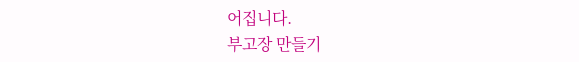어집니다.
부고장 만들기